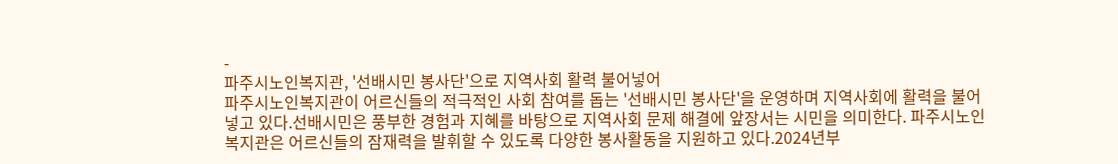-
파주시노인복지관, '선배시민 봉사단'으로 지역사회 활력 불어넣어
파주시노인복지관이 어르신들의 적극적인 사회 참여를 돕는 '선배시민 봉사단'을 운영하며 지역사회에 활력을 불어넣고 있다.선배시민은 풍부한 경험과 지혜를 바탕으로 지역사회 문제 해결에 앞장서는 시민을 의미한다. 파주시노인복지관은 어르신들의 잠재력을 발휘할 수 있도록 다양한 봉사활동을 지원하고 있다.2024년부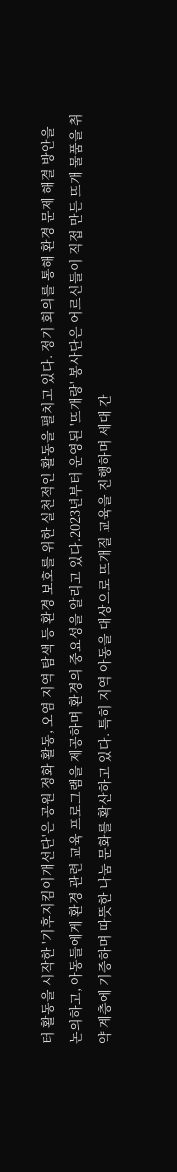터 활동을 시작한 '기후지킴이개선단'은 공원 정화 활동, 오염 지역 탐색 등 환경 보호를 위한 실천적인 활동을 펼치고 있다. 정기 회의를 통해 환경 문제 해결 방안을 논의하고, 아동들에게 환경 관련 교육 프로그램을 제공하며 환경의 중요성을 알리고 있다.2023년부터 운영된 '뜨개랑' 봉사단은 어르신들이 직접 만든 뜨개 물품을 취약 계층에 기증하며 따뜻한 나눔 문화를 확산하고 있다. 특히 지역 아동을 대상으로 뜨개질 교육을 진행하며 세대 간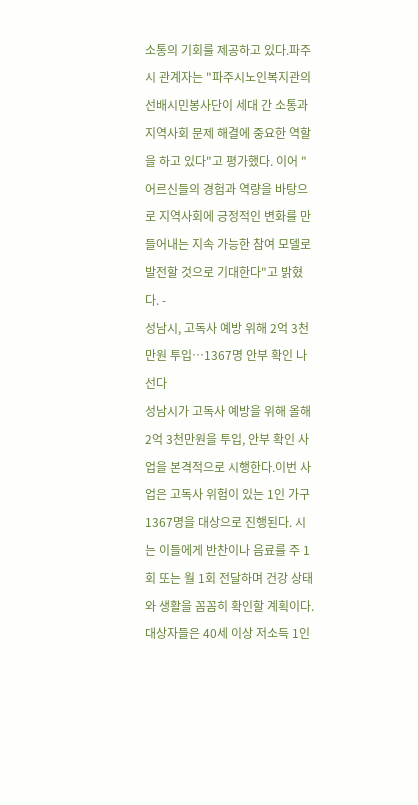소통의 기회를 제공하고 있다.파주시 관계자는 "파주시노인복지관의 선배시민봉사단이 세대 간 소통과 지역사회 문제 해결에 중요한 역할을 하고 있다"고 평가했다. 이어 "어르신들의 경험과 역량을 바탕으로 지역사회에 긍정적인 변화를 만들어내는 지속 가능한 참여 모델로 발전할 것으로 기대한다"고 밝혔다. -
성남시, 고독사 예방 위해 2억 3천만원 투입…1367명 안부 확인 나선다
성남시가 고독사 예방을 위해 올해 2억 3천만원을 투입, 안부 확인 사업을 본격적으로 시행한다.이번 사업은 고독사 위험이 있는 1인 가구 1367명을 대상으로 진행된다. 시는 이들에게 반찬이나 음료를 주 1회 또는 월 1회 전달하며 건강 상태와 생활을 꼼꼼히 확인할 계획이다.대상자들은 40세 이상 저소득 1인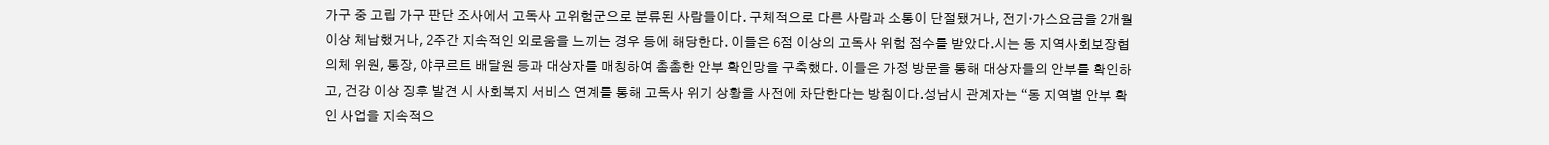가구 중 고립 가구 판단 조사에서 고독사 고위험군으로 분류된 사람들이다. 구체적으로 다른 사람과 소통이 단절됐거나, 전기·가스요금을 2개월 이상 체납했거나, 2주간 지속적인 외로움을 느끼는 경우 등에 해당한다. 이들은 6점 이상의 고독사 위험 점수를 받았다.시는 동 지역사회보장협의체 위원, 통장, 야쿠르트 배달원 등과 대상자를 매칭하여 촘촘한 안부 확인망을 구축했다. 이들은 가정 방문을 통해 대상자들의 안부를 확인하고, 건강 이상 징후 발견 시 사회복지 서비스 연계를 통해 고독사 위기 상황을 사전에 차단한다는 방침이다.성남시 관계자는 “동 지역별 안부 확인 사업을 지속적으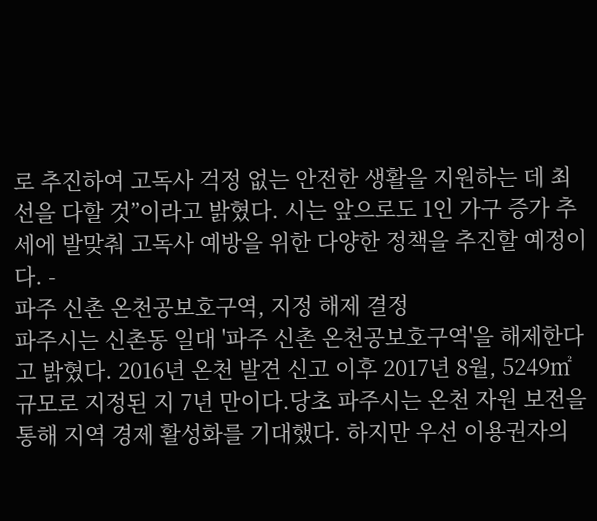로 추진하여 고독사 걱정 없는 안전한 생활을 지원하는 데 최선을 다할 것”이라고 밝혔다. 시는 앞으로도 1인 가구 증가 추세에 발맞춰 고독사 예방을 위한 다양한 정책을 추진할 예정이다. -
파주 신촌 온천공보호구역, 지정 해제 결정
파주시는 신촌동 일대 '파주 신촌 온천공보호구역'을 해제한다고 밝혔다. 2016년 온천 발견 신고 이후 2017년 8월, 5249㎡ 규모로 지정된 지 7년 만이다.당초 파주시는 온천 자원 보전을 통해 지역 경제 활성화를 기대했다. 하지만 우선 이용권자의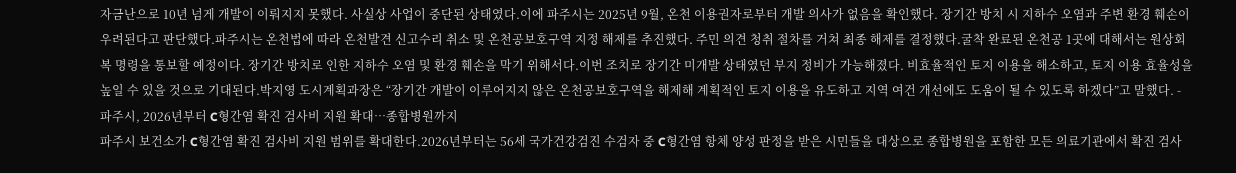자금난으로 10년 넘게 개발이 이뤄지지 못했다. 사실상 사업이 중단된 상태였다.이에 파주시는 2025년 9월, 온천 이용권자로부터 개발 의사가 없음을 확인했다. 장기간 방치 시 지하수 오염과 주변 환경 훼손이 우려된다고 판단했다.파주시는 온천법에 따라 온천발견 신고수리 취소 및 온천공보호구역 지정 해제를 추진했다. 주민 의견 청취 절차를 거쳐 최종 해제를 결정했다.굴착 완료된 온천공 1곳에 대해서는 원상회복 명령을 통보할 예정이다. 장기간 방치로 인한 지하수 오염 및 환경 훼손을 막기 위해서다.이번 조치로 장기간 미개발 상태였던 부지 정비가 가능해졌다. 비효율적인 토지 이용을 해소하고, 토지 이용 효율성을 높일 수 있을 것으로 기대된다.박지영 도시계획과장은 “장기간 개발이 이루어지지 않은 온천공보호구역을 해제해 계획적인 토지 이용을 유도하고 지역 여건 개선에도 도움이 될 수 있도록 하겠다”고 말했다. -
파주시, 2026년부터 C형간염 확진 검사비 지원 확대…종합병원까지
파주시 보건소가 C형간염 확진 검사비 지원 범위를 확대한다.2026년부터는 56세 국가건강검진 수검자 중 C형간염 항체 양성 판정을 받은 시민들을 대상으로 종합병원을 포함한 모든 의료기관에서 확진 검사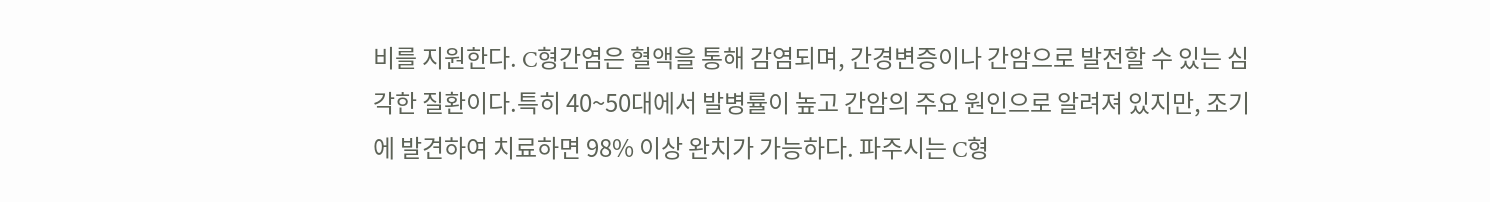비를 지원한다. C형간염은 혈액을 통해 감염되며, 간경변증이나 간암으로 발전할 수 있는 심각한 질환이다.특히 40~50대에서 발병률이 높고 간암의 주요 원인으로 알려져 있지만, 조기에 발견하여 치료하면 98% 이상 완치가 가능하다. 파주시는 C형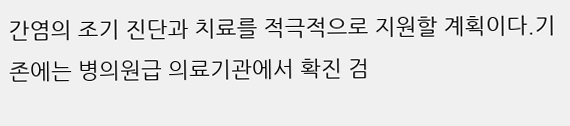간염의 조기 진단과 치료를 적극적으로 지원할 계획이다.기존에는 병의원급 의료기관에서 확진 검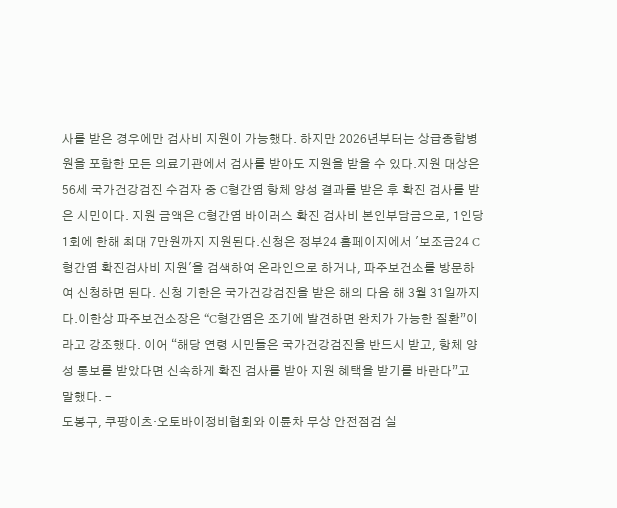사를 받은 경우에만 검사비 지원이 가능했다. 하지만 2026년부터는 상급종합병원을 포함한 모든 의료기관에서 검사를 받아도 지원을 받을 수 있다.지원 대상은 56세 국가건강검진 수검자 중 C형간염 항체 양성 결과를 받은 후 확진 검사를 받은 시민이다. 지원 금액은 C형간염 바이러스 확진 검사비 본인부담금으로, 1인당 1회에 한해 최대 7만원까지 지원된다.신청은 정부24 홈페이지에서 '보조금24 C형간염 확진검사비 지원'을 검색하여 온라인으로 하거나, 파주보건소를 방문하여 신청하면 된다. 신청 기한은 국가건강검진을 받은 해의 다음 해 3월 31일까지다.이한상 파주보건소장은 “C형간염은 조기에 발견하면 완치가 가능한 질환”이라고 강조했다. 이어 “해당 연령 시민들은 국가건강검진을 반드시 받고, 항체 양성 통보를 받았다면 신속하게 확진 검사를 받아 지원 혜택을 받기를 바란다”고 말했다. -
도봉구, 쿠팡이츠·오토바이정비협회와 이륜차 무상 안전점검 실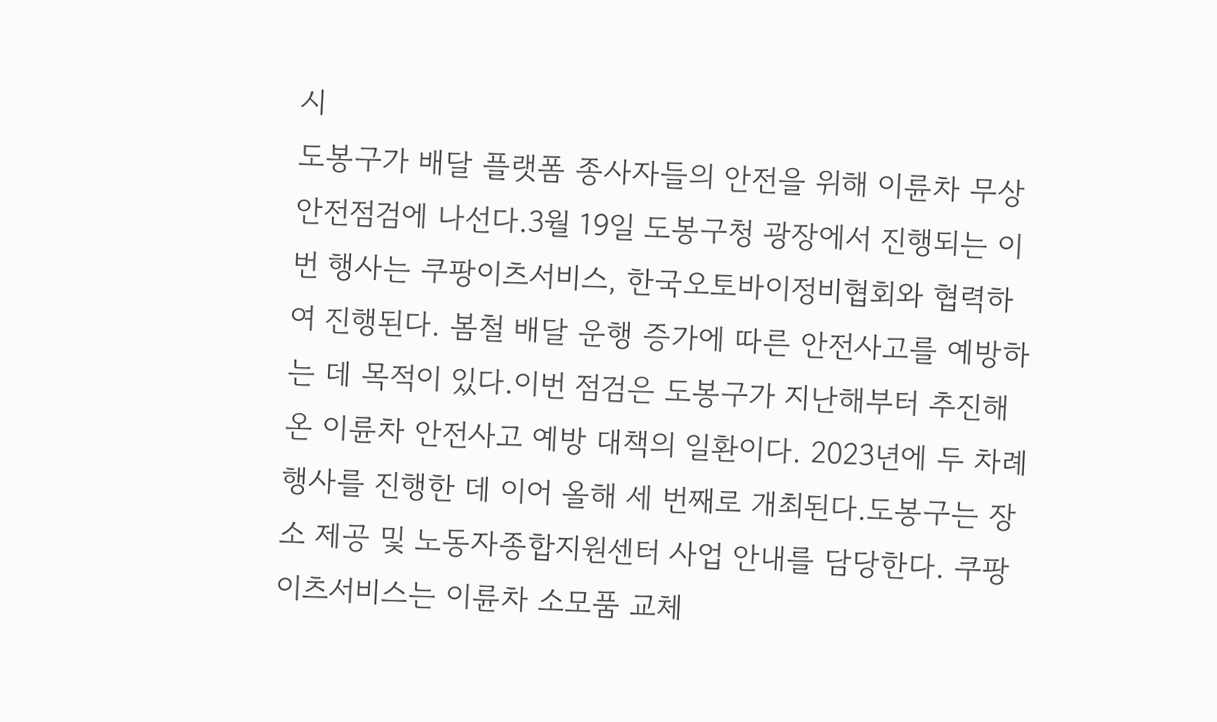시
도봉구가 배달 플랫폼 종사자들의 안전을 위해 이륜차 무상 안전점검에 나선다.3월 19일 도봉구청 광장에서 진행되는 이번 행사는 쿠팡이츠서비스, 한국오토바이정비협회와 협력하여 진행된다. 봄철 배달 운행 증가에 따른 안전사고를 예방하는 데 목적이 있다.이번 점검은 도봉구가 지난해부터 추진해 온 이륜차 안전사고 예방 대책의 일환이다. 2023년에 두 차례 행사를 진행한 데 이어 올해 세 번째로 개최된다.도봉구는 장소 제공 및 노동자종합지원센터 사업 안내를 담당한다. 쿠팡이츠서비스는 이륜차 소모품 교체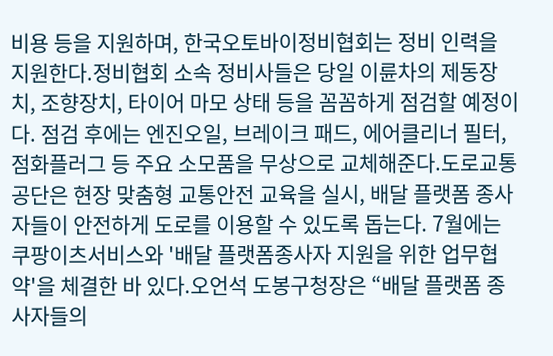비용 등을 지원하며, 한국오토바이정비협회는 정비 인력을 지원한다.정비협회 소속 정비사들은 당일 이륜차의 제동장치, 조향장치, 타이어 마모 상태 등을 꼼꼼하게 점검할 예정이다. 점검 후에는 엔진오일, 브레이크 패드, 에어클리너 필터, 점화플러그 등 주요 소모품을 무상으로 교체해준다.도로교통공단은 현장 맞춤형 교통안전 교육을 실시, 배달 플랫폼 종사자들이 안전하게 도로를 이용할 수 있도록 돕는다. 7월에는 쿠팡이츠서비스와 '배달 플랫폼종사자 지원을 위한 업무협약'을 체결한 바 있다.오언석 도봉구청장은 “배달 플랫폼 종사자들의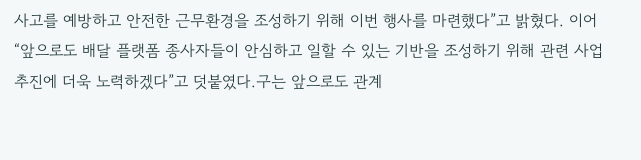사고를 예방하고 안전한 근무환경을 조성하기 위해 이번 행사를 마련했다”고 밝혔다. 이어 “앞으로도 배달 플랫폼 종사자들이 안심하고 일할 수 있는 기반을 조성하기 위해 관련 사업 추진에 더욱 노력하겠다”고 덧붙였다.구는 앞으로도 관계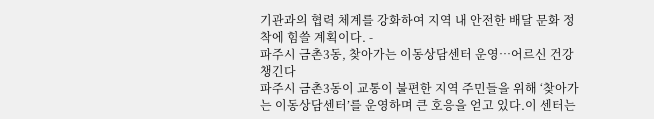기관과의 협력 체계를 강화하여 지역 내 안전한 배달 문화 정착에 힘쓸 계획이다. -
파주시 금촌3동, 찾아가는 이동상담센터 운영…어르신 건강 챙긴다
파주시 금촌3동이 교통이 불편한 지역 주민들을 위해 ‘찾아가는 이동상담센터’를 운영하며 큰 호응을 얻고 있다.이 센터는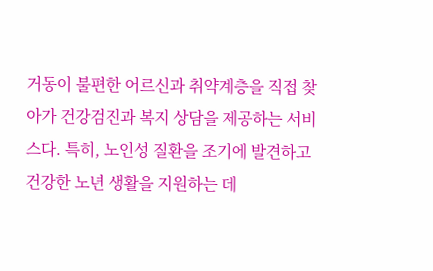거동이 불편한 어르신과 취약계층을 직접 찾아가 건강검진과 복지 상담을 제공하는 서비스다. 특히, 노인성 질환을 조기에 발견하고 건강한 노년 생활을 지원하는 데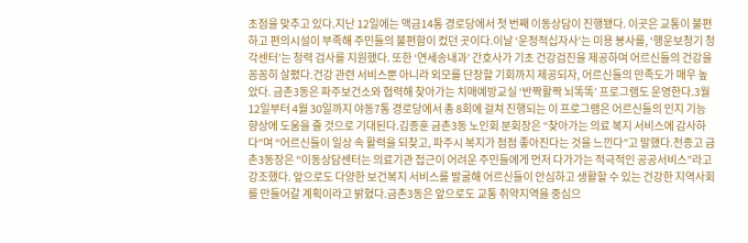초점을 맞추고 있다.지난 12일에는 맥금14통 경로당에서 첫 번째 이동상담이 진행됐다. 이곳은 교통이 불편하고 편의시설이 부족해 주민들의 불편함이 컸던 곳이다.이날 ‘운정적십자사’는 미용 봉사를, ‘행운보청기 청각센터’는 청력 검사를 지원했다. 또한 ‘연세송내과’ 간호사가 기초 건강검진을 제공하며 어르신들의 건강을 꼼꼼히 살폈다.건강 관련 서비스뿐 아니라 외모를 단장할 기회까지 제공되자, 어르신들의 만족도가 매우 높았다. 금촌3동은 파주보건소와 협력해 찾아가는 치매예방교실 ‘반짝활짝 뇌똑똑’ 프로그램도 운영한다.3월 12일부터 4월 30일까지 야동7통 경로당에서 총 8회에 걸쳐 진행되는 이 프로그램은 어르신들의 인지 기능 향상에 도움을 줄 것으로 기대된다.김종훈 금촌3동 노인회 분회장은 “찾아가는 의료 복지 서비스에 감사하다”며 “어르신들이 일상 속 활력을 되찾고, 파주시 복지가 점점 좋아진다는 것을 느낀다”고 말했다.전종고 금촌3동장은 “이동상담센터는 의료기관 접근이 어려운 주민들에게 먼저 다가가는 적극적인 공공서비스”라고 강조했다. 앞으로도 다양한 보건복지 서비스를 발굴해 어르신들이 안심하고 생활할 수 있는 건강한 지역사회를 만들어갈 계획이라고 밝혔다.금촌3동은 앞으로도 교통 취약지역을 중심으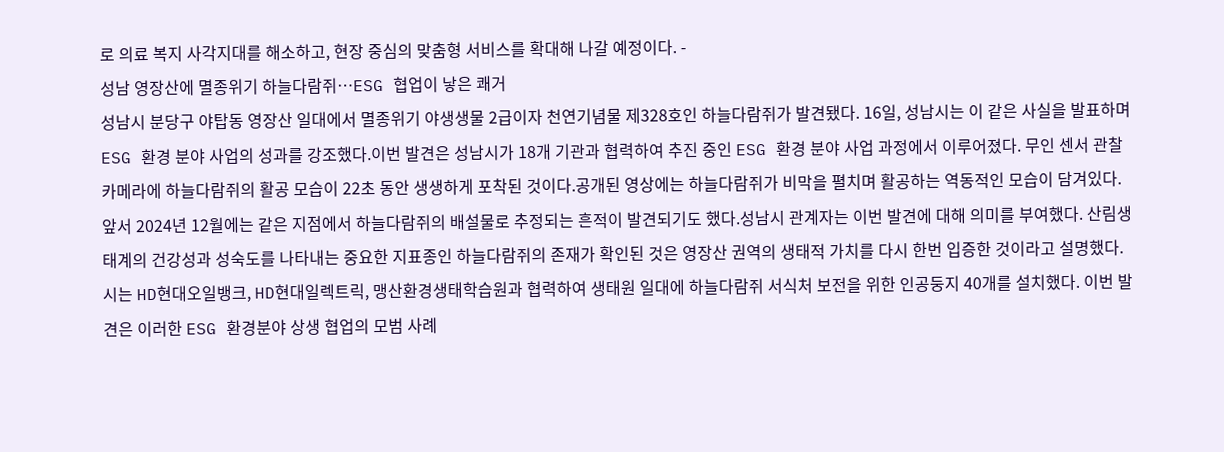로 의료 복지 사각지대를 해소하고, 현장 중심의 맞춤형 서비스를 확대해 나갈 예정이다. -
성남 영장산에 멸종위기 하늘다람쥐…ESG 협업이 낳은 쾌거
성남시 분당구 야탑동 영장산 일대에서 멸종위기 야생생물 2급이자 천연기념물 제328호인 하늘다람쥐가 발견됐다. 16일, 성남시는 이 같은 사실을 발표하며 ESG 환경 분야 사업의 성과를 강조했다.이번 발견은 성남시가 18개 기관과 협력하여 추진 중인 ESG 환경 분야 사업 과정에서 이루어졌다. 무인 센서 관찰 카메라에 하늘다람쥐의 활공 모습이 22초 동안 생생하게 포착된 것이다.공개된 영상에는 하늘다람쥐가 비막을 펼치며 활공하는 역동적인 모습이 담겨있다. 앞서 2024년 12월에는 같은 지점에서 하늘다람쥐의 배설물로 추정되는 흔적이 발견되기도 했다.성남시 관계자는 이번 발견에 대해 의미를 부여했다. 산림생태계의 건강성과 성숙도를 나타내는 중요한 지표종인 하늘다람쥐의 존재가 확인된 것은 영장산 권역의 생태적 가치를 다시 한번 입증한 것이라고 설명했다.시는 HD현대오일뱅크, HD현대일렉트릭, 맹산환경생태학습원과 협력하여 생태원 일대에 하늘다람쥐 서식처 보전을 위한 인공둥지 40개를 설치했다. 이번 발견은 이러한 ESG 환경분야 상생 협업의 모범 사례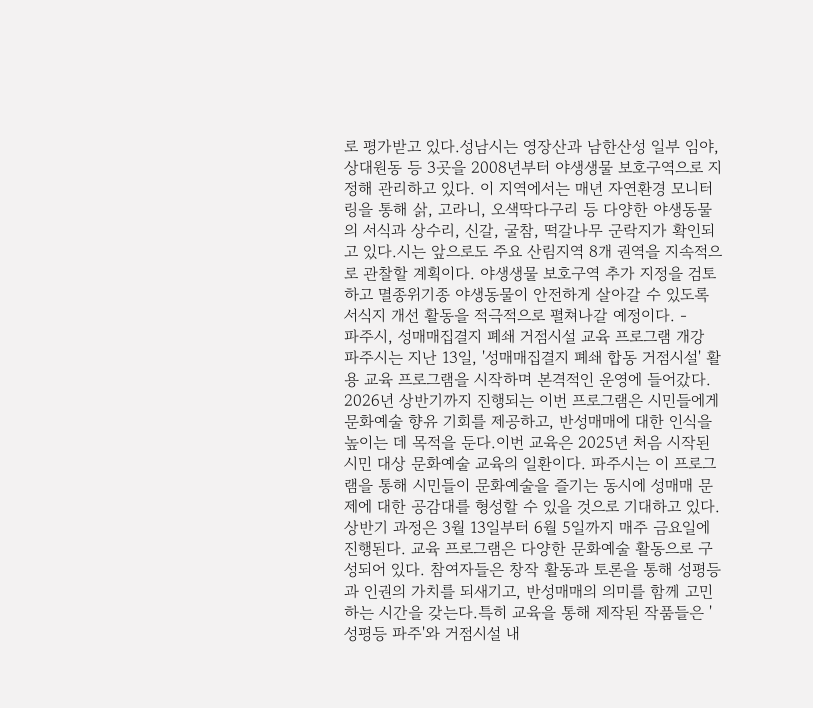로 평가받고 있다.성남시는 영장산과 남한산성 일부 임야, 상대원동 등 3곳을 2008년부터 야생생물 보호구역으로 지정해 관리하고 있다. 이 지역에서는 매년 자연환경 모니터링을 통해 삵, 고라니, 오색딱다구리 등 다양한 야생동물의 서식과 상수리, 신갈, 굴참, 떡갈나무 군락지가 확인되고 있다.시는 앞으로도 주요 산림지역 8개 권역을 지속적으로 관찰할 계획이다. 야생생물 보호구역 추가 지정을 검토하고 멸종위기종 야생동물이 안전하게 살아갈 수 있도록 서식지 개선 활동을 적극적으로 펼쳐나갈 예정이다. -
파주시, 성매매집결지 폐쇄 거점시설 교육 프로그램 개강
파주시는 지난 13일, '성매매집결지 폐쇄 합동 거점시설' 활용 교육 프로그램을 시작하며 본격적인 운영에 들어갔다. 2026년 상반기까지 진행되는 이번 프로그램은 시민들에게 문화예술 향유 기회를 제공하고, 반성매매에 대한 인식을 높이는 데 목적을 둔다.이번 교육은 2025년 처음 시작된 시민 대상 문화예술 교육의 일환이다. 파주시는 이 프로그램을 통해 시민들이 문화예술을 즐기는 동시에 성매매 문제에 대한 공감대를 형성할 수 있을 것으로 기대하고 있다.상반기 과정은 3월 13일부터 6월 5일까지 매주 금요일에 진행된다. 교육 프로그램은 다양한 문화예술 활동으로 구성되어 있다. 참여자들은 창작 활동과 토론을 통해 성평등과 인권의 가치를 되새기고, 반성매매의 의미를 함께 고민하는 시간을 갖는다.특히 교육을 통해 제작된 작품들은 '성평등 파주'와 거점시설 내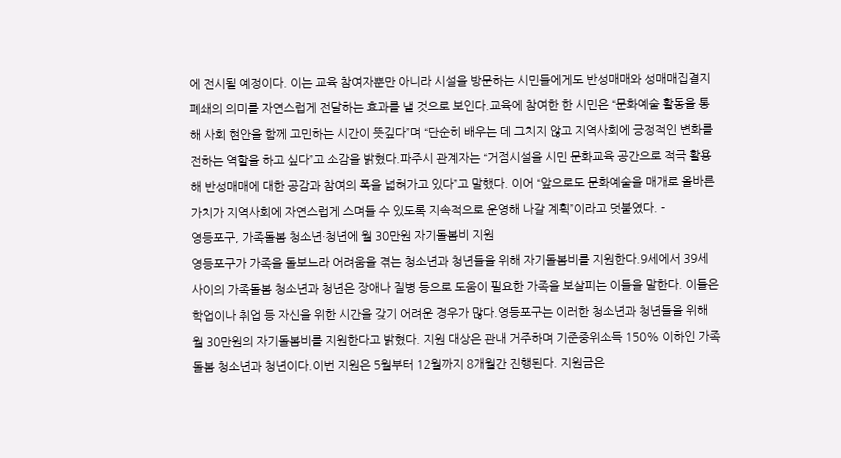에 전시될 예정이다. 이는 교육 참여자뿐만 아니라 시설을 방문하는 시민들에게도 반성매매와 성매매집결지 폐쇄의 의미를 자연스럽게 전달하는 효과를 낼 것으로 보인다.교육에 참여한 한 시민은 “문화예술 활동을 통해 사회 현안을 함께 고민하는 시간이 뜻깊다”며 “단순히 배우는 데 그치지 않고 지역사회에 긍정적인 변화를 전하는 역할을 하고 싶다”고 소감을 밝혔다.파주시 관계자는 “거점시설을 시민 문화교육 공간으로 적극 활용해 반성매매에 대한 공감과 참여의 폭을 넓혀가고 있다”고 말했다. 이어 “앞으로도 문화예술을 매개로 올바른 가치가 지역사회에 자연스럽게 스며들 수 있도록 지속적으로 운영해 나갈 계획”이라고 덧붙였다. -
영등포구, 가족돌봄 청소년·청년에 월 30만원 자기돌봄비 지원
영등포구가 가족을 돌보느라 어려움을 겪는 청소년과 청년들을 위해 자기돌봄비를 지원한다.9세에서 39세 사이의 가족돌봄 청소년과 청년은 장애나 질병 등으로 도움이 필요한 가족을 보살피는 이들을 말한다. 이들은 학업이나 취업 등 자신을 위한 시간을 갖기 어려운 경우가 많다.영등포구는 이러한 청소년과 청년들을 위해 월 30만원의 자기돌봄비를 지원한다고 밝혔다. 지원 대상은 관내 거주하며 기준중위소득 150% 이하인 가족돌봄 청소년과 청년이다.이번 지원은 5월부터 12월까지 8개월간 진행된다. 지원금은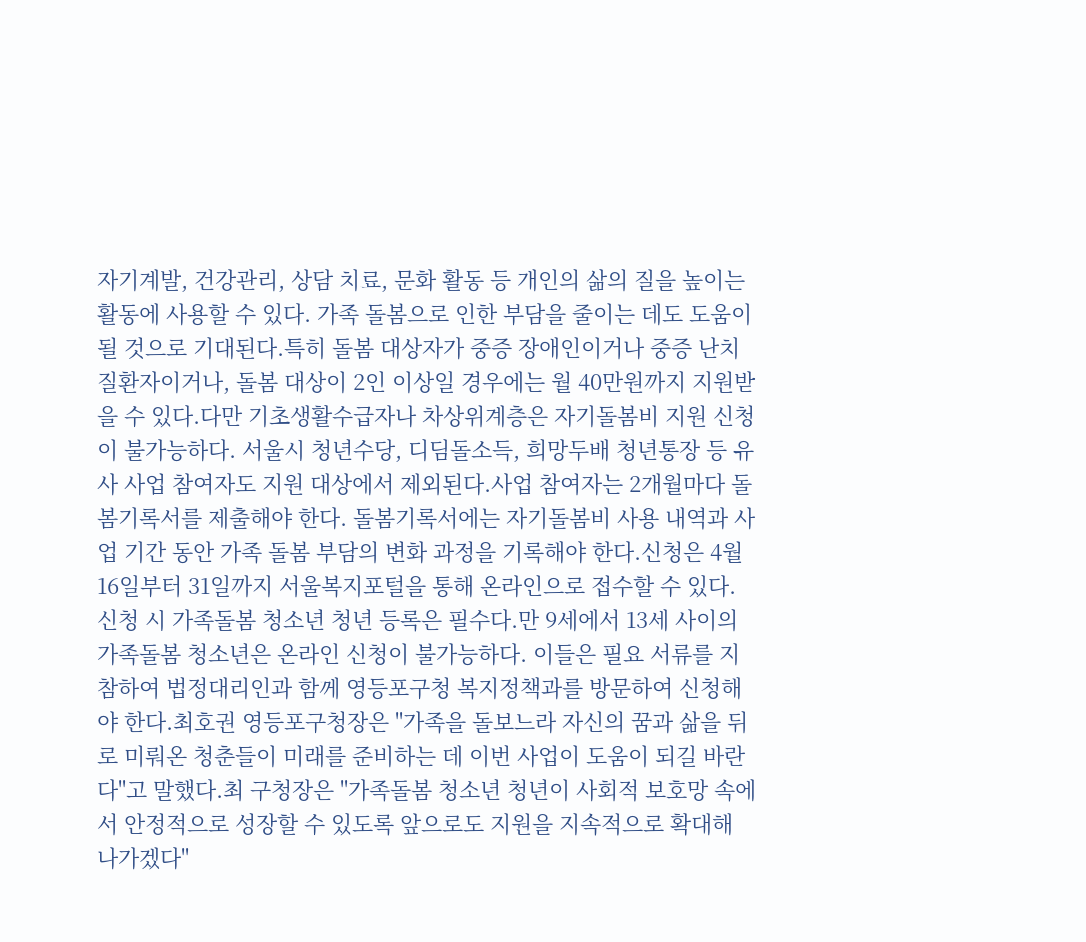자기계발, 건강관리, 상담 치료, 문화 활동 등 개인의 삶의 질을 높이는 활동에 사용할 수 있다. 가족 돌봄으로 인한 부담을 줄이는 데도 도움이 될 것으로 기대된다.특히 돌봄 대상자가 중증 장애인이거나 중증 난치 질환자이거나, 돌봄 대상이 2인 이상일 경우에는 월 40만원까지 지원받을 수 있다.다만 기초생활수급자나 차상위계층은 자기돌봄비 지원 신청이 불가능하다. 서울시 청년수당, 디딤돌소득, 희망두배 청년통장 등 유사 사업 참여자도 지원 대상에서 제외된다.사업 참여자는 2개월마다 돌봄기록서를 제출해야 한다. 돌봄기록서에는 자기돌봄비 사용 내역과 사업 기간 동안 가족 돌봄 부담의 변화 과정을 기록해야 한다.신청은 4월 16일부터 31일까지 서울복지포털을 통해 온라인으로 접수할 수 있다. 신청 시 가족돌봄 청소년 청년 등록은 필수다.만 9세에서 13세 사이의 가족돌봄 청소년은 온라인 신청이 불가능하다. 이들은 필요 서류를 지참하여 법정대리인과 함께 영등포구청 복지정책과를 방문하여 신청해야 한다.최호권 영등포구청장은 "가족을 돌보느라 자신의 꿈과 삶을 뒤로 미뤄온 청춘들이 미래를 준비하는 데 이번 사업이 도움이 되길 바란다"고 말했다.최 구청장은 "가족돌봄 청소년 청년이 사회적 보호망 속에서 안정적으로 성장할 수 있도록 앞으로도 지원을 지속적으로 확대해 나가겠다"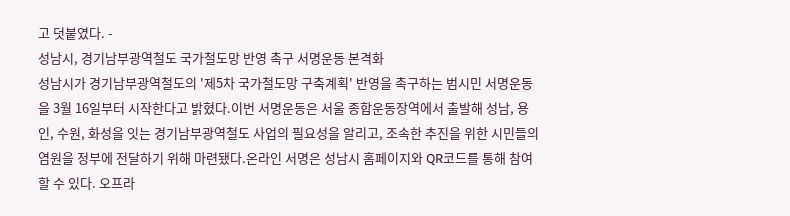고 덧붙였다. -
성남시, 경기남부광역철도 국가철도망 반영 촉구 서명운동 본격화
성남시가 경기남부광역철도의 '제5차 국가철도망 구축계획' 반영을 촉구하는 범시민 서명운동을 3월 16일부터 시작한다고 밝혔다.이번 서명운동은 서울 종합운동장역에서 출발해 성남, 용인, 수원, 화성을 잇는 경기남부광역철도 사업의 필요성을 알리고, 조속한 추진을 위한 시민들의 염원을 정부에 전달하기 위해 마련됐다.온라인 서명은 성남시 홈페이지와 QR코드를 통해 참여할 수 있다. 오프라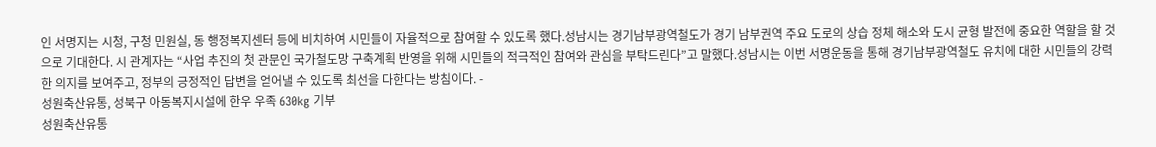인 서명지는 시청, 구청 민원실, 동 행정복지센터 등에 비치하여 시민들이 자율적으로 참여할 수 있도록 했다.성남시는 경기남부광역철도가 경기 남부권역 주요 도로의 상습 정체 해소와 도시 균형 발전에 중요한 역할을 할 것으로 기대한다. 시 관계자는 “사업 추진의 첫 관문인 국가철도망 구축계획 반영을 위해 시민들의 적극적인 참여와 관심을 부탁드린다”고 말했다.성남시는 이번 서명운동을 통해 경기남부광역철도 유치에 대한 시민들의 강력한 의지를 보여주고, 정부의 긍정적인 답변을 얻어낼 수 있도록 최선을 다한다는 방침이다. -
성원축산유통, 성북구 아동복지시설에 한우 우족 630kg 기부
성원축산유통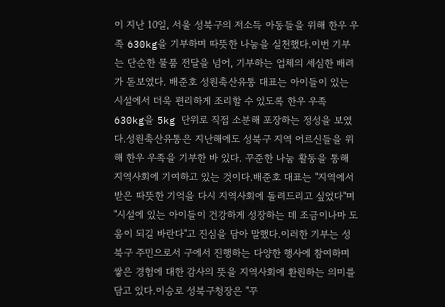이 지난 10일, 서울 성북구의 저소득 아동들을 위해 한우 우족 630kg을 기부하며 따뜻한 나눔을 실천했다.이번 기부는 단순한 물품 전달을 넘어, 기부하는 업체의 세심한 배려가 돋보였다. 배준호 성원축산유통 대표는 아이들이 있는 시설에서 더욱 편리하게 조리할 수 있도록 한우 우족 630kg을 5kg 단위로 직접 소분해 포장하는 정성을 보였다.성원축산유통은 지난해에도 성북구 지역 어르신들을 위해 한우 우족을 기부한 바 있다. 꾸준한 나눔 활동을 통해 지역사회에 기여하고 있는 것이다.배준호 대표는 "지역에서 받은 따뜻한 기억을 다시 지역사회에 돌려드리고 싶었다"며 "시설에 있는 아이들이 건강하게 성장하는 데 조금이나마 도움이 되길 바란다"고 진심을 담아 말했다.이러한 기부는 성북구 주민으로서 구에서 진행하는 다양한 행사에 참여하며 쌓은 경험에 대한 감사의 뜻을 지역사회에 환원하는 의미를 담고 있다.이승로 성북구청장은 "꾸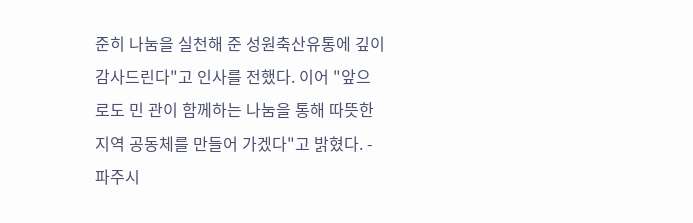준히 나눔을 실천해 준 성원축산유통에 깊이 감사드린다"고 인사를 전했다. 이어 "앞으로도 민 관이 함께하는 나눔을 통해 따뜻한 지역 공동체를 만들어 가겠다"고 밝혔다. -
파주시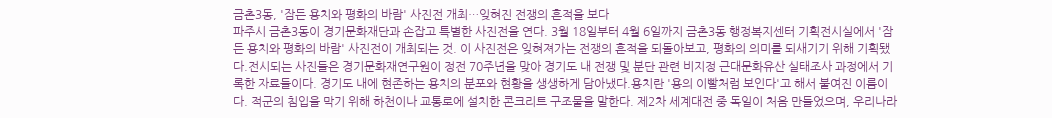금촌3동, '잠든 용치와 평화의 바람' 사진전 개최…잊혀진 전쟁의 흔적을 보다
파주시 금촌3동이 경기문화재단과 손잡고 특별한 사진전을 연다. 3월 18일부터 4월 6일까지 금촌3동 행정복지센터 기획전시실에서 '잠든 용치와 평화의 바람' 사진전이 개최되는 것. 이 사진전은 잊혀져가는 전쟁의 흔적을 되돌아보고, 평화의 의미를 되새기기 위해 기획됐다.전시되는 사진들은 경기문화재연구원이 정전 70주년을 맞아 경기도 내 전쟁 및 분단 관련 비지정 근대문화유산 실태조사 과정에서 기록한 자료들이다. 경기도 내에 현존하는 용치의 분포와 현황을 생생하게 담아냈다.용치란 '용의 이빨처럼 보인다'고 해서 붙여진 이름이다. 적군의 침입을 막기 위해 하천이나 교통로에 설치한 콘크리트 구조물을 말한다. 제2차 세계대전 중 독일이 처음 만들었으며, 우리나라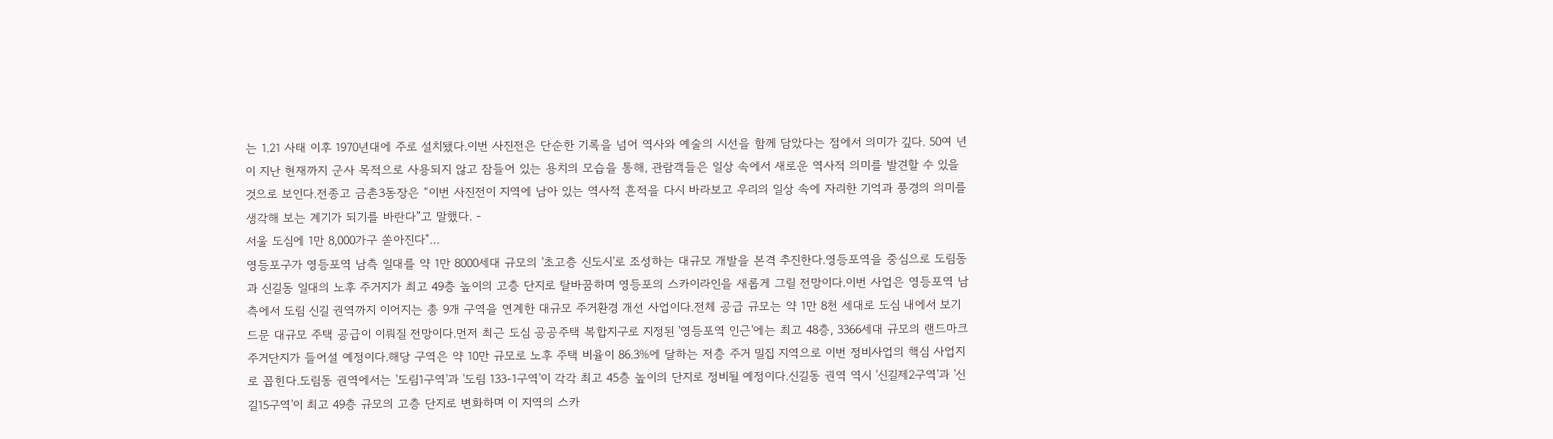는 1.21 사태 이후 1970년대에 주로 설치됐다.이번 사진전은 단순한 기록을 넘어 역사와 예술의 시선을 함께 담았다는 점에서 의미가 깊다. 50여 년이 지난 현재까지 군사 목적으로 사용되지 않고 잠들어 있는 용치의 모습을 통해, 관람객들은 일상 속에서 새로운 역사적 의미를 발견할 수 있을 것으로 보인다.전종고 금촌3동장은 “이번 사진전이 지역에 남아 있는 역사적 흔적을 다시 바라보고 우리의 일상 속에 자리한 기억과 풍경의 의미를 생각해 보는 계기가 되기를 바란다”고 말했다. -
서울 도심에 1만 8,000가구 쏟아진다"…
영등포구가 영등포역 남측 일대를 약 1만 8000세대 규모의 '초고층 신도시'로 조성하는 대규모 개발을 본격 추진한다.영등포역을 중심으로 도림동과 신길동 일대의 노후 주거지가 최고 49층 높이의 고층 단지로 탈바꿈하며 영등포의 스카이라인을 새롭게 그릴 전망이다.이번 사업은 영등포역 남측에서 도림 신길 권역까지 이어지는 총 9개 구역을 연계한 대규모 주거환경 개선 사업이다.전체 공급 규모는 약 1만 8천 세대로 도심 내에서 보기 드문 대규모 주택 공급이 이뤄질 전망이다.먼저 최근 도심 공공주택 복합지구로 지정된 '영등포역 인근'에는 최고 48층, 3366세대 규모의 랜드마크 주거단지가 들어설 예정이다.해당 구역은 약 10만 규모로 노후 주택 비율이 86.3%에 달하는 저층 주거 밀집 지역으로 이번 정비사업의 핵심 사업지로 꼽힌다.도림동 권역에서는 '도림1구역'과 '도림 133-1구역'이 각각 최고 45층 높이의 단지로 정비될 예정이다.신길동 권역 역시 '신길제2구역'과 '신길15구역'이 최고 49층 규모의 고층 단지로 변화하며 이 지역의 스카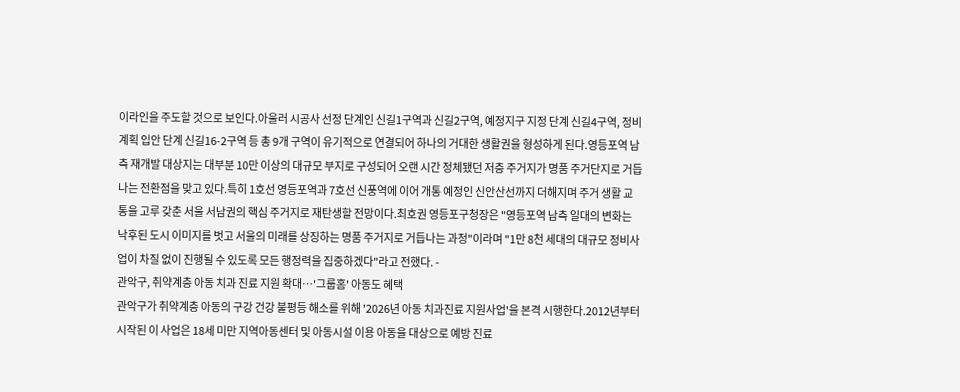이라인을 주도할 것으로 보인다.아울러 시공사 선정 단계인 신길1구역과 신길2구역, 예정지구 지정 단계 신길4구역, 정비계획 입안 단계 신길16-2구역 등 총 9개 구역이 유기적으로 연결되어 하나의 거대한 생활권을 형성하게 된다.영등포역 남측 재개발 대상지는 대부분 10만 이상의 대규모 부지로 구성되어 오랜 시간 정체됐던 저층 주거지가 명품 주거단지로 거듭나는 전환점을 맞고 있다.특히 1호선 영등포역과 7호선 신풍역에 이어 개통 예정인 신안산선까지 더해지며 주거 생활 교통을 고루 갖춘 서울 서남권의 핵심 주거지로 재탄생할 전망이다.최호권 영등포구청장은 "영등포역 남측 일대의 변화는 낙후된 도시 이미지를 벗고 서울의 미래를 상징하는 명품 주거지로 거듭나는 과정"이라며 "1만 8천 세대의 대규모 정비사업이 차질 없이 진행될 수 있도록 모든 행정력을 집중하겠다"라고 전했다. -
관악구, 취약계층 아동 치과 진료 지원 확대…'그룹홈' 아동도 혜택
관악구가 취약계층 아동의 구강 건강 불평등 해소를 위해 '2026년 아동 치과진료 지원사업'을 본격 시행한다.2012년부터 시작된 이 사업은 18세 미만 지역아동센터 및 아동시설 이용 아동을 대상으로 예방 진료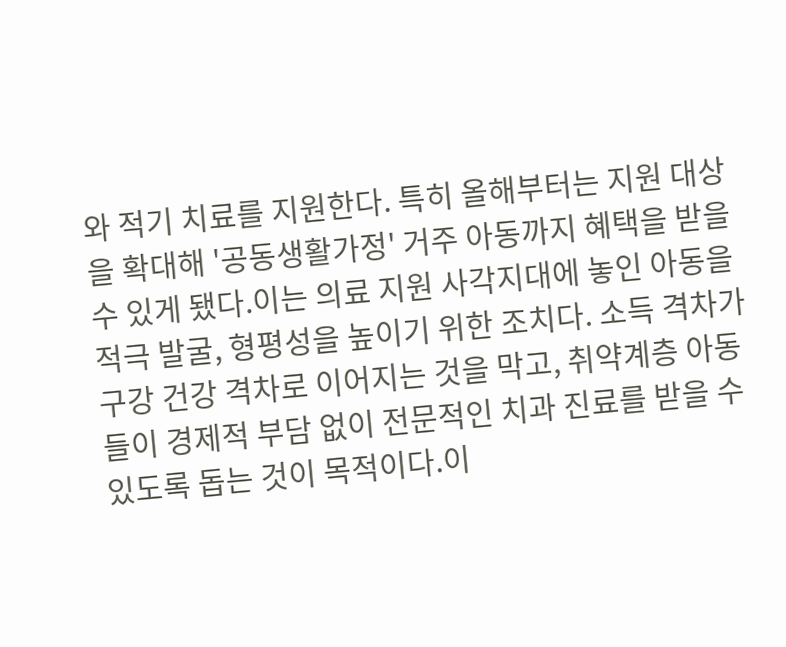와 적기 치료를 지원한다. 특히 올해부터는 지원 대상을 확대해 '공동생활가정' 거주 아동까지 혜택을 받을 수 있게 됐다.이는 의료 지원 사각지대에 놓인 아동을 적극 발굴, 형평성을 높이기 위한 조치다. 소득 격차가 구강 건강 격차로 이어지는 것을 막고, 취약계층 아동들이 경제적 부담 없이 전문적인 치과 진료를 받을 수 있도록 돕는 것이 목적이다.이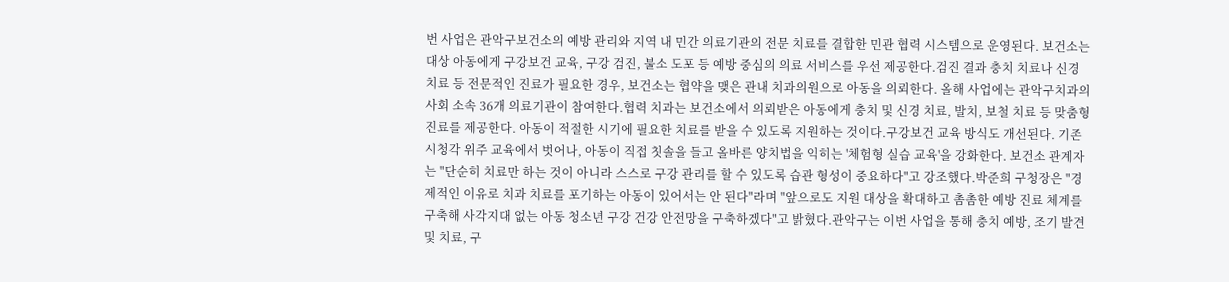번 사업은 관악구보건소의 예방 관리와 지역 내 민간 의료기관의 전문 치료를 결합한 민관 협력 시스템으로 운영된다. 보건소는 대상 아동에게 구강보건 교육, 구강 검진, 불소 도포 등 예방 중심의 의료 서비스를 우선 제공한다.검진 결과 충치 치료나 신경 치료 등 전문적인 진료가 필요한 경우, 보건소는 협약을 맺은 관내 치과의원으로 아동을 의뢰한다. 올해 사업에는 관악구치과의사회 소속 36개 의료기관이 참여한다.협력 치과는 보건소에서 의뢰받은 아동에게 충치 및 신경 치료, 발치, 보철 치료 등 맞춤형 진료를 제공한다. 아동이 적절한 시기에 필요한 치료를 받을 수 있도록 지원하는 것이다.구강보건 교육 방식도 개선된다. 기존 시청각 위주 교육에서 벗어나, 아동이 직접 칫솔을 들고 올바른 양치법을 익히는 '체험형 실습 교육'을 강화한다. 보건소 관계자는 "단순히 치료만 하는 것이 아니라 스스로 구강 관리를 할 수 있도록 습관 형성이 중요하다"고 강조했다.박준희 구청장은 "경제적인 이유로 치과 치료를 포기하는 아동이 있어서는 안 된다"라며 "앞으로도 지원 대상을 확대하고 촘촘한 예방 진료 체계를 구축해 사각지대 없는 아동 청소년 구강 건강 안전망을 구축하겠다"고 밝혔다.관악구는 이번 사업을 통해 충치 예방, 조기 발견 및 치료, 구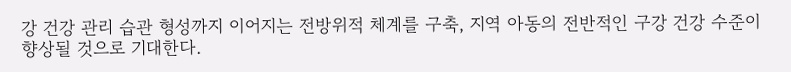강 건강 관리 습관 형성까지 이어지는 전방위적 체계를 구축, 지역 아동의 전반적인 구강 건강 수준이 향상될 것으로 기대한다.